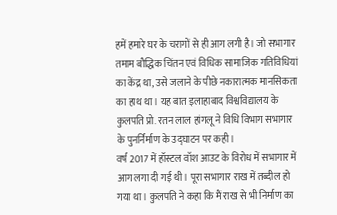हमें हमारे घर के चरागों से ही आग लगी है। जो सभागार तमाम बौद्धिक चिंतन एवं विधिक सामाजिक गतिविधियां का केंद्र था, उसे जलाने के पीछे नकारात्मक मानसिकता का हाथ था। यह बात इलाहाबाद विश्वविद्यालय के कुलपति प्रो. रतन लाल हांगलू ने विधि विभाग सभागार के पुनर्निर्माण के उद्घाटन पर कही।
वर्ष 2017 में हॉस्टल वॉश आउट के विरोध में सभागार में आग लगा दी गई थी। पूरा सभागार राख में तब्दील हो गया था। कुलपति ने कहा कि मैं राख से भी निर्माण का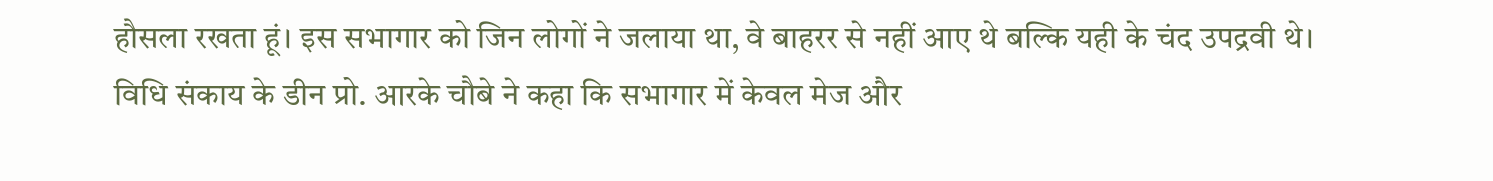हौसला रखता हूं। इस सभागार को जिन लोगों ने जलाया था, वे बाहरर से नहीं आए थे बल्कि यही के चंद उपद्रवी थे। विधि संकाय के डीन प्रो. आरके चौबे ने कहा कि सभागार में केवल मेज और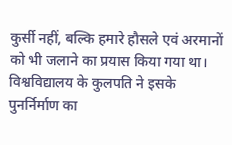कुर्सी नहीं, बल्कि हमारे हौसले एवं अरमानों को भी जलाने का प्रयास किया गया था। विश्वविद्यालय के कुलपति ने इसके पुनर्निर्माण का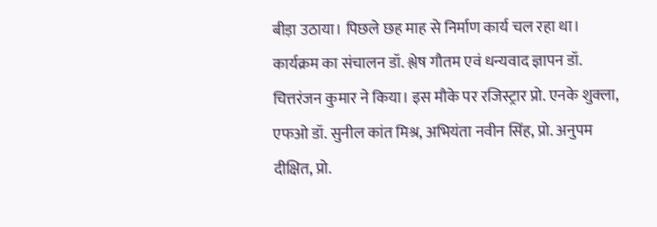बीड़ा उठाया। पिछले छह माह से निर्माण कार्य चल रहा था। कार्यक्रम का संचालन डॉ. श्लेष गौतम एवं धन्यवाद ज्ञापन डॉ. चित्तरंजन कुमार ने किया। इस मौके पर रजिस्ट्रार प्रो. एनके शुक्ला, एफओ डॉ. सुनील कांत मिश्र, अभियंता नवीन सिंह, प्रो. अनुपम दीक्षित, प्रो.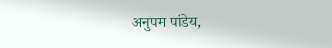अनुपम पांडेय,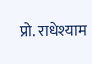प्रो. राधेश्याम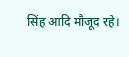सिंह आदि मौजूद रहे।